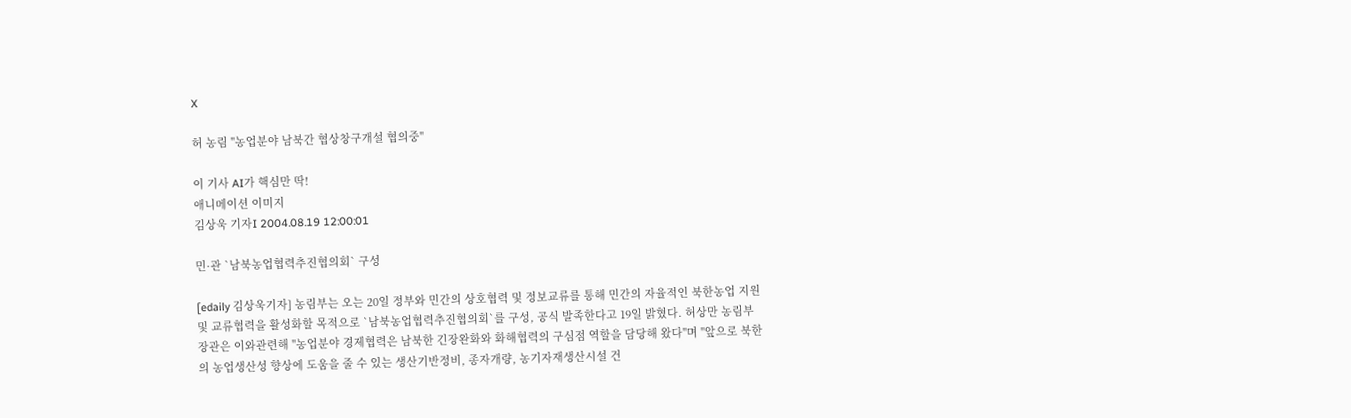X

허 농림 "농업분야 남북간 협상창구개설 협의중"

이 기사 AI가 핵심만 딱!
애니메이션 이미지
김상욱 기자I 2004.08.19 12:00:01

민·관 `남북농업협력추진협의회` 구성

[edaily 김상욱기자] 농림부는 오는 20일 정부와 민간의 상호협력 및 정보교류를 통해 민간의 자율적인 북한농업 지원 및 교류협력을 활성화할 목적으로 `남북농업협력추진협의회`를 구성, 공식 발족한다고 19일 밝혔다. 허상만 농림부장관은 이와관련해 "농업분야 경제협력은 남북한 긴장완화와 화해협력의 구심점 역할을 담당해 왔다"며 "앞으로 북한의 농업생산성 향상에 도움을 줄 수 있는 생산기반정비, 종자개량, 농기자재생산시설 건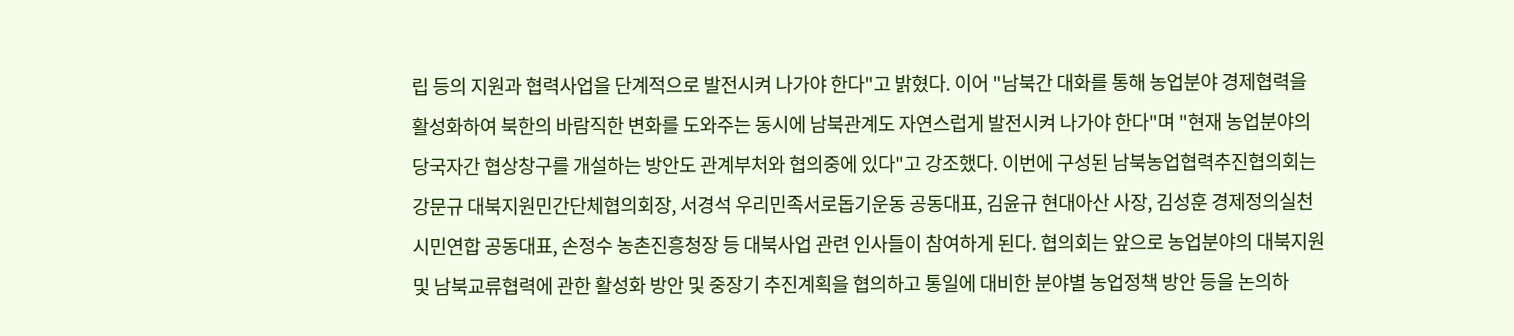립 등의 지원과 협력사업을 단계적으로 발전시켜 나가야 한다"고 밝혔다. 이어 "남북간 대화를 통해 농업분야 경제협력을 활성화하여 북한의 바람직한 변화를 도와주는 동시에 남북관계도 자연스럽게 발전시켜 나가야 한다"며 "현재 농업분야의 당국자간 협상창구를 개설하는 방안도 관계부처와 협의중에 있다"고 강조했다. 이번에 구성된 남북농업협력추진협의회는 강문규 대북지원민간단체협의회장, 서경석 우리민족서로돕기운동 공동대표, 김윤규 현대아산 사장, 김성훈 경제정의실천시민연합 공동대표, 손정수 농촌진흥청장 등 대북사업 관련 인사들이 참여하게 된다. 협의회는 앞으로 농업분야의 대북지원 및 남북교류협력에 관한 활성화 방안 및 중장기 추진계획을 협의하고 통일에 대비한 분야별 농업정책 방안 등을 논의하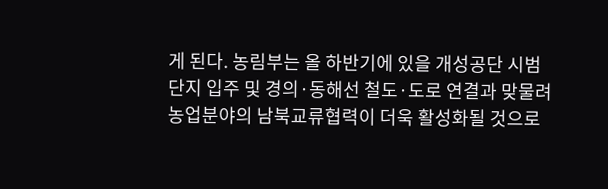게 된다. 농림부는 올 하반기에 있을 개성공단 시범단지 입주 및 경의·동해선 철도·도로 연결과 맞물려 농업분야의 남북교류협력이 더욱 활성화될 것으로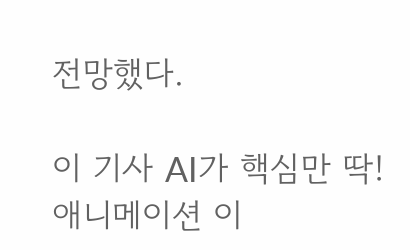전망했다.

이 기사 AI가 핵심만 딱!
애니메이션 이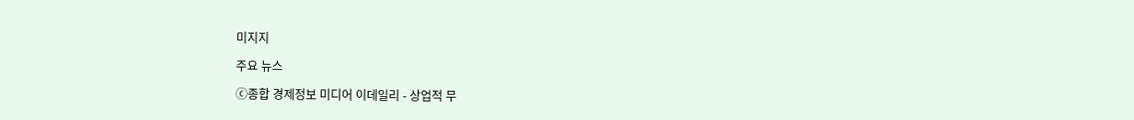미지지

주요 뉴스

ⓒ종합 경제정보 미디어 이데일리 - 상업적 무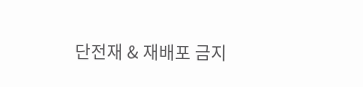단전재 & 재배포 금지